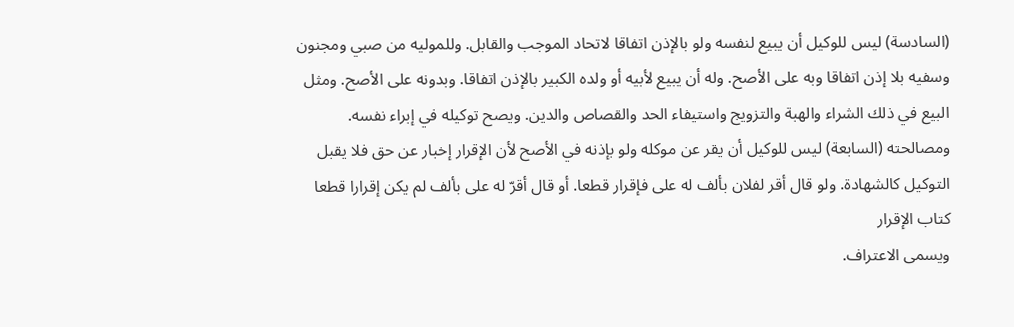(السادسة) ليس للوكيل أن يبيع لنفسه ولو بالإذن اتفاقا لاتحاد الموجب والقابل. وللموليه من صبي ومجنون وسفيه بلا إذن اتفاقا وبه على الأصح. وله أن يبيع لأبيه أو ولده الكبير بالإذن اتفاقا. وبدونه على الأصح. ومثل البيع في ذلك الشراء والهبة والتزويج واستيفاء الحد والقصاص والدين. ويصح توكيله في إبراء نفسه. ومصالحته (السابعة) ليس للوكيل أن يقر عن موكله ولو بإذنه في الأصح لأن الإقرار إخبار عن حق فلا يقبل التوكيل كالشهادة. ولو قال أقر لفلان بألف له على فإقرار قطعا. أو قال أقرّ له على بألف لم يكن إقرارا قطعا
كتاب الإقرار
ويسمى الاعتراف.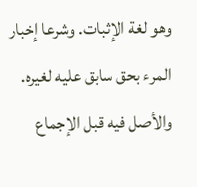وهو لغة الإثبات. وشرعا إخبار المرء بحق سابق عليه لغيره. والأصل فيه قبل الإجماع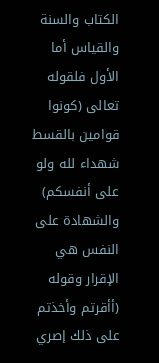الكتاب والسنة والقياس أما الأول فلقوله تعالى (كونوا قوامين بالقسط شهداء لله ولو على أنفسكم) والشهادة على النفس هي الإقرار وقوله (أأقرتم وأخذتم على ذلك إصري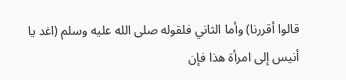قالوا أقررنا) وأما الثاني فلقوله صلى الله عليه وسلم (اغد يا أنيس إلى امرأة هذا فإن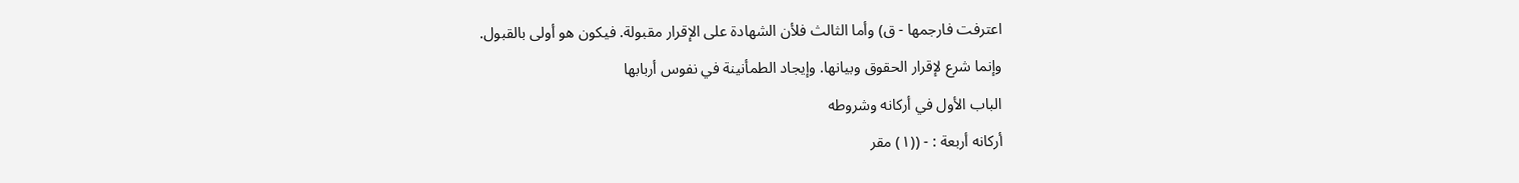اعترفت فارجمها - ق) وأما الثالث فلأن الشهادة على الإقرار مقبولة. فيكون هو أولى بالقبول.
وإنما شرع لإقرار الحقوق وبيانها. وإيجاد الطمأنينة في نفوس أربابها
الباب الأول في أركانه وشروطه
أركانه أربعة : - ((١) مقر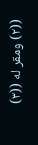((٢) ومقر له ((٣)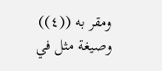ومقر به ((٤)) وصيغة مثل في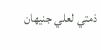ذمتي لعلي جنيهان